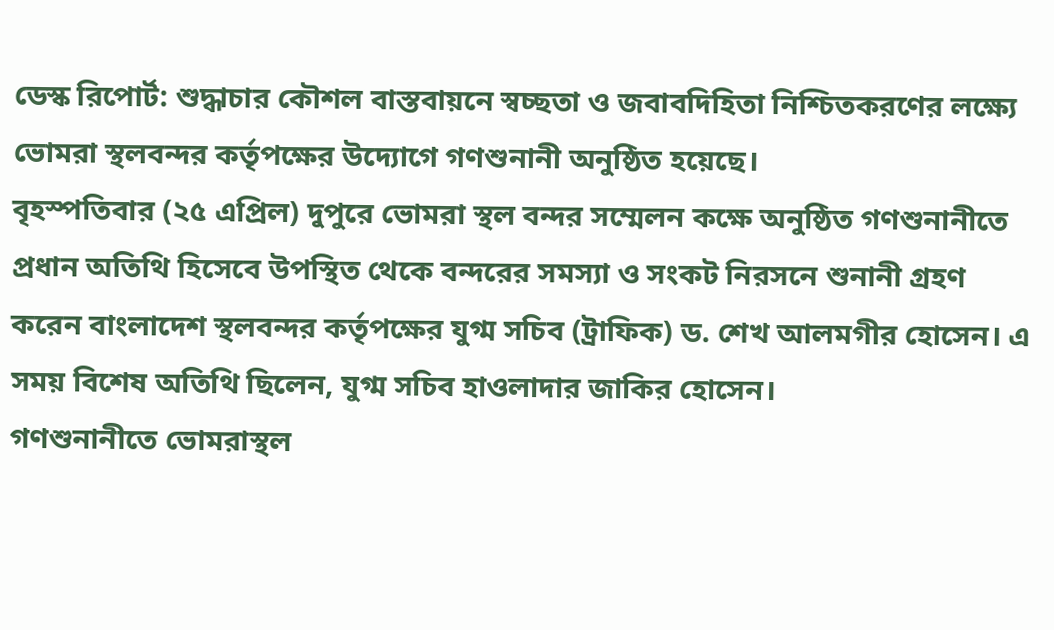ডেস্ক রিপোর্ট: শুদ্ধাচার কৌশল বাস্তবায়নে স্বচ্ছতা ও জবাবদিহিতা নিশ্চিতকরণের লক্ষ্যে ভোমরা স্থলবন্দর কর্তৃপক্ষের উদ্যোগে গণশুনানী অনুষ্ঠিত হয়েছে।
বৃহস্পতিবার (২৫ এপ্রিল) দুপুরে ভোমরা স্থল বন্দর সম্মেলন কক্ষে অনুষ্ঠিত গণশুনানীতে প্রধান অতিথি হিসেবে উপস্থিত থেকে বন্দরের সমস্যা ও সংকট নিরসনে শুনানী গ্রহণ করেন বাংলাদেশ স্থলবন্দর কর্তৃপক্ষের যুগ্ম সচিব (ট্রাফিক) ড. শেখ আলমগীর হোসেন। এ সময় বিশেষ অতিথি ছিলেন, যুগ্ম সচিব হাওলাদার জাকির হোসেন।
গণশুনানীতে ভোমরাস্থল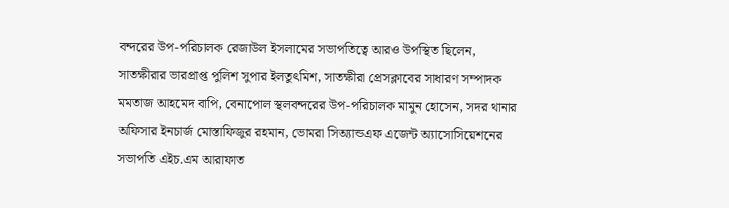বন্দরের উপ-পরিচালক রেজাউল ইসলামের সভাপতিত্বে আরও উপস্থিত ছিলেন, সাতক্ষীরার ভারপ্রাপ্ত পুলিশ সুপার ইলতুৎমিশ, সাতক্ষীরা প্রেসক্লাবের সাধারণ সম্পাদক মমতাজ আহমেদ বাপি, বেনাপোল স্থলবন্দরের উপ-পরিচালক মামুন হোসেন, সদর থানার অফিসার ইনচার্জ মোস্তাফিজুর রহমান, ভোমরা সিঅ্যান্ডএফ এজেন্ট অ্যাসোসিয়েশনের সভাপতি এইচ.এম আরাফাত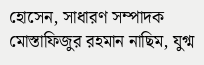হোসেন, সাধারণ সম্পাদক মোস্তাফিজুর রহমান নাছিম, যুগ্ম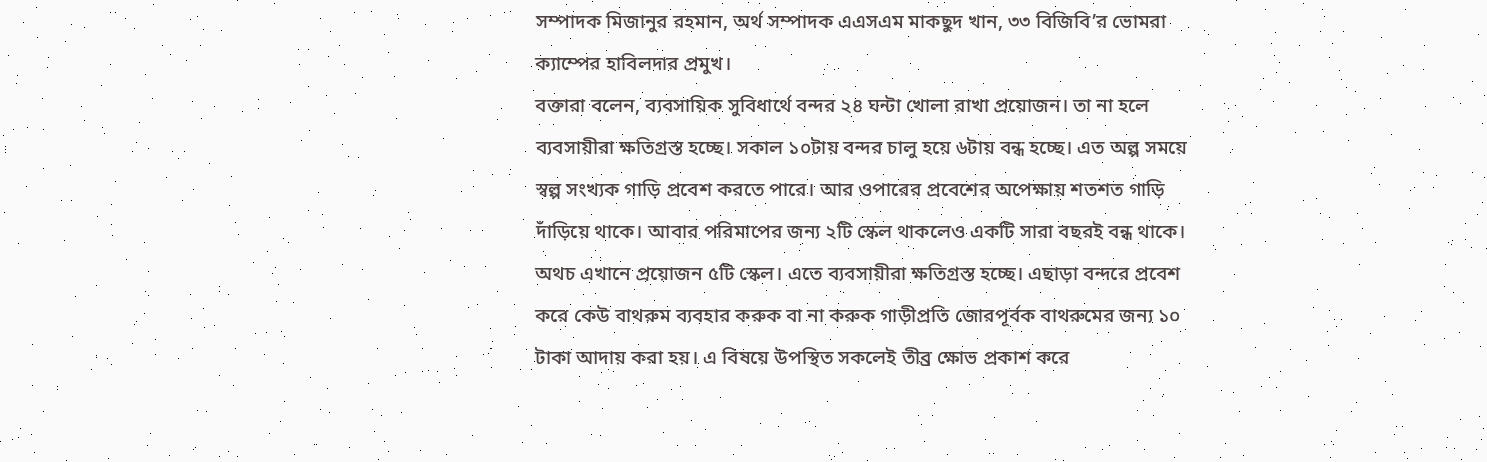সম্পাদক মিজানুর রহমান, অর্থ সম্পাদক এএসএম মাকছুদ খান, ৩৩ বিজিবি’র ভোমরা ক্যাম্পের হাবিলদার প্রমুখ।
বক্তারা বলেন, ব্যবসায়িক সুবিধার্থে বন্দর ২৪ ঘন্টা খোলা রাখা প্রয়োজন। তা না হলে ব্যবসায়ীরা ক্ষতিগ্রস্ত হচ্ছে। সকাল ১০টায় বন্দর চালু হয়ে ৬টায় বন্ধ হচ্ছে। এত অল্প সময়ে স্বল্প সংখ্যক গাড়ি প্রবেশ করতে পারে। আর ওপারের প্রবেশের অপেক্ষায় শতশত গাড়ি দাঁড়িয়ে থাকে। আবার পরিমাপের জন্য ২টি স্কেল থাকলেও একটি সারা বছরই বন্ধ থাকে। অথচ এখানে প্রয়োজন ৫টি স্কেল। এতে ব্যবসায়ীরা ক্ষতিগ্রস্ত হচ্ছে। এছাড়া বন্দরে প্রবেশ করে কেউ বাথরুম ব্যবহার করুক বা না করুক গাড়ীপ্রতি জোরপূর্বক বাথরুমের জন্য ১০ টাকা আদায় করা হয়। এ বিষয়ে উপস্থিত সকলেই তীব্র ক্ষোভ প্রকাশ করে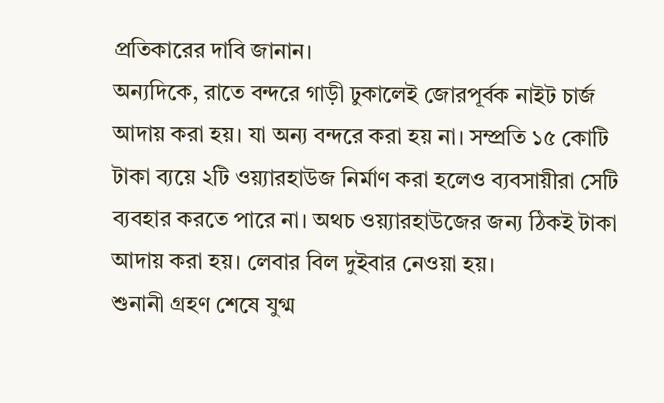প্রতিকারের দাবি জানান।
অন্যদিকে, রাতে বন্দরে গাড়ী ঢুকালেই জোরপূর্বক নাইট চার্জ আদায় করা হয়। যা অন্য বন্দরে করা হয় না। সম্প্রতি ১৫ কোটি টাকা ব্যয়ে ২টি ওয়্যারহাউজ নির্মাণ করা হলেও ব্যবসায়ীরা সেটি ব্যবহার করতে পারে না। অথচ ওয়্যারহাউজের জন্য ঠিকই টাকা আদায় করা হয়। লেবার বিল দুইবার নেওয়া হয়।
শুনানী গ্রহণ শেষে যুগ্ম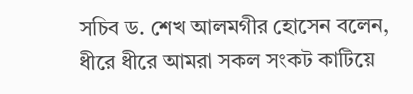সচিব ড. শেখ আলমগীর হোসেন বলেন, ধীরে ধীরে আমরা সকল সংকট কাটিয়ে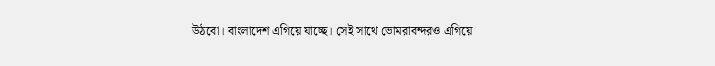উঠবো। বাংলাদেশ এগিয়ে যাচ্ছে। সেই সাথে ভোমরাবন্দরও এগিয়ে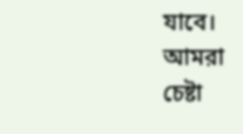যাবে। আমরা চেষ্টা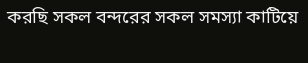করছি সকল বন্দরের সকল সমস্যা কাটিয়ে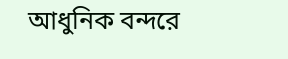আধুনিক বন্দরে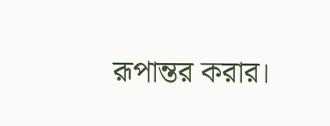রূপান্তর করার।